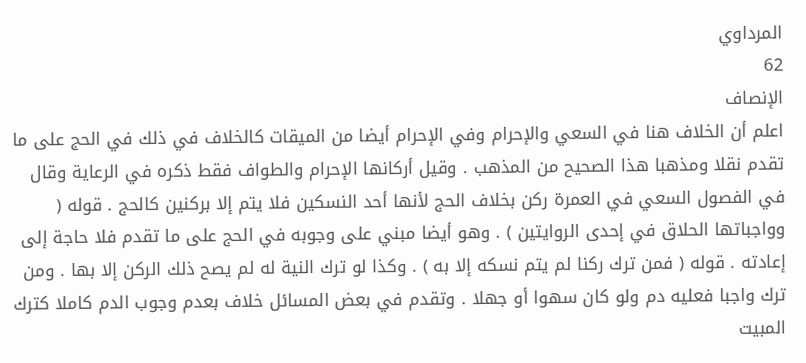المرداوي
62
الإنصاف
اعلم أن الخلاف هنا في السعي والإحرام وفي الإحرام أيضا من الميقات كالخلاف في ذلك في الحج على ما تقدم نقلا ومذهبا هذا الصحيح من المذهب . وقيل أركانها الإحرام والطواف فقط ذكره في الرعاية وقال في الفصول السعي في العمرة ركن بخلاف الحج لأنها أحد النسكين فلا يتم إلا بركنين كالحج . قوله ( وواجباتها الحلاق في إحدى الروايتين ) . وهو أيضا مبني على وجوبه في الحج على ما تقدم فلا حاجة إلى إعادته . قوله ( فمن ترك ركنا لم يتم نسكه إلا به ) . وكذا لو ترك النية له لم يصح ذلك الركن إلا بها . ومن ترك واجبا فعليه دم ولو كان سهوا أو جهلا . وتقدم في بعض المسائل خلاف بعدم وجوب الدم كاملا كترك المبيت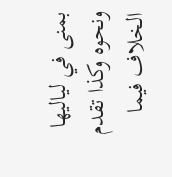بمنى في لياليها ونحوه وكذا تقدم الخلاف فيما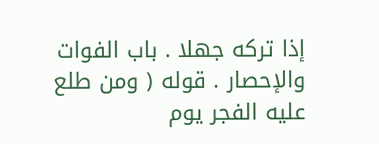إذا تركه جهلا . باب الفوات والإحصار . قوله ( ومن طلع عليه الفجر يوم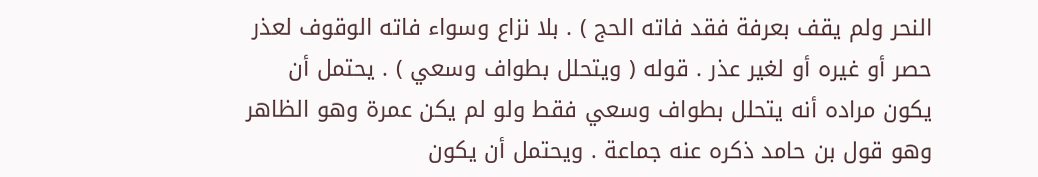النحر ولم يقف بعرفة فقد فاته الحج ) . بلا نزاع وسواء فاته الوقوف لعذر حصر أو غيره أو لغير عذر . قوله ( ويتحلل بطواف وسعي ) . يحتمل أن يكون مراده أنه يتحلل بطواف وسعي فقط ولو لم يكن عمرة وهو الظاهر وهو قول بن حامد ذكره عنه جماعة . ويحتمل أن يكون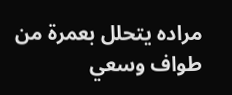مراده يتحلل بعمرة من طواف وسعي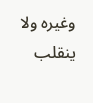وغيره ولا ينقلب